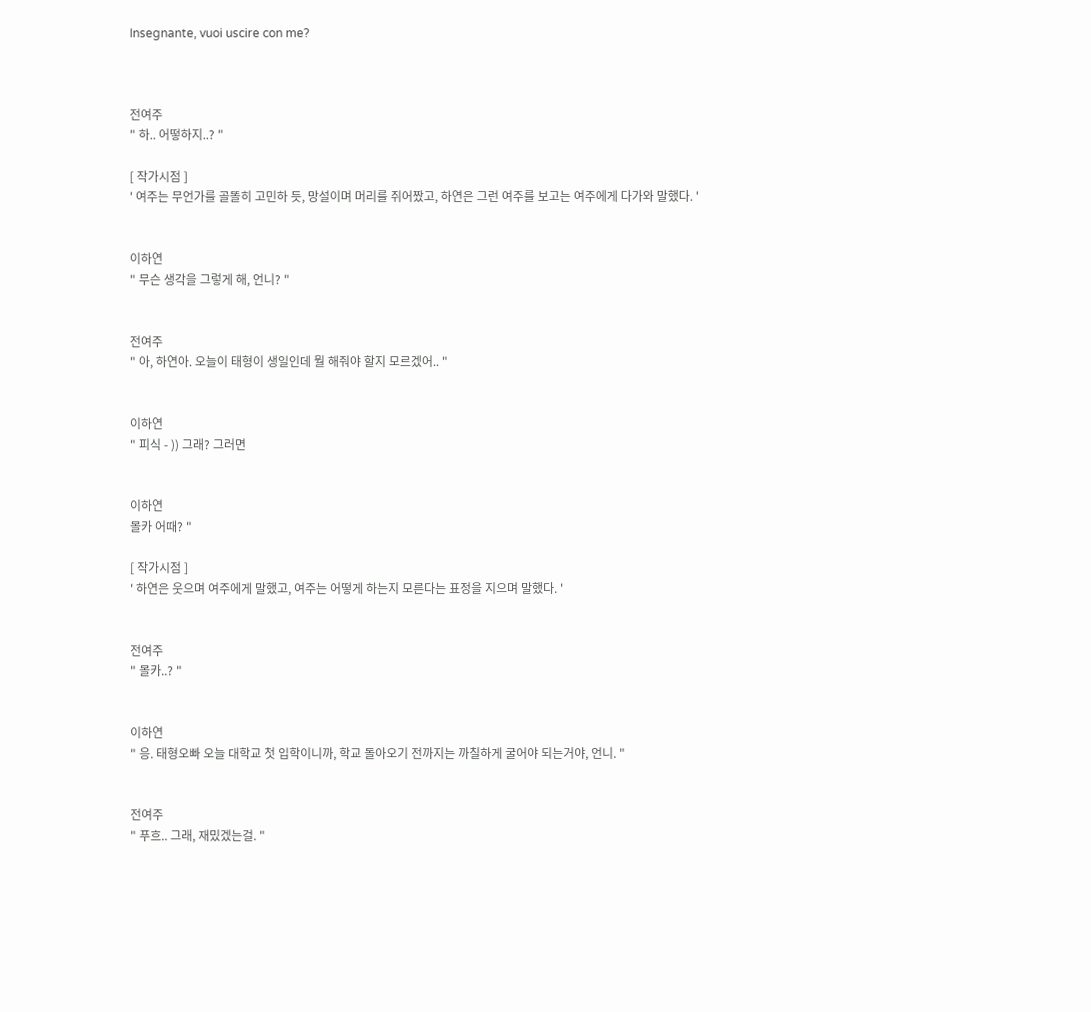Insegnante, vuoi uscire con me?



전여주
" 하.. 어떻하지..? "

[ 작가시점 ]
' 여주는 무언가를 골똘히 고민하 듯, 망설이며 머리를 쥐어짰고, 하연은 그런 여주를 보고는 여주에게 다가와 말했다. '


이하연
" 무슨 생각을 그렇게 해, 언니? "


전여주
" 아, 하연아. 오늘이 태형이 생일인데 뭘 해줘야 할지 모르겠어.. "


이하연
" 피식 - )) 그래? 그러면


이하연
몰카 어때? "

[ 작가시점 ]
' 하연은 웃으며 여주에게 말했고, 여주는 어떻게 하는지 모른다는 표정을 지으며 말했다. '


전여주
" 몰카..? "


이하연
" 응. 태형오빠 오늘 대학교 첫 입학이니까, 학교 돌아오기 전까지는 까칠하게 굴어야 되는거야, 언니. "


전여주
" 푸흐.. 그래, 재밌겠는걸. "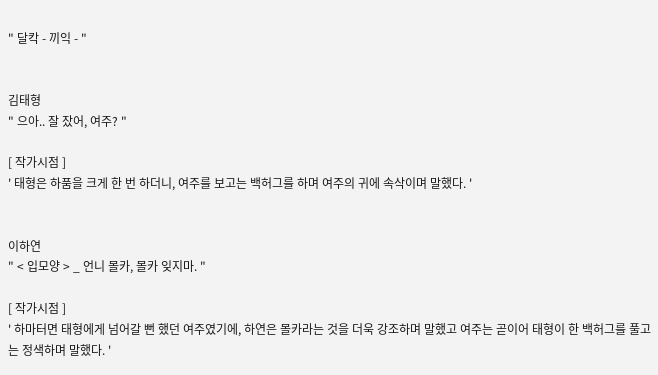" 달칵 - 끼익 - "


김태형
" 으아.. 잘 잤어, 여주? "

[ 작가시점 ]
' 태형은 하품을 크게 한 번 하더니, 여주를 보고는 백허그를 하며 여주의 귀에 속삭이며 말했다. '


이하연
" < 입모양 > _ 언니 몰카, 몰카 잊지마. "

[ 작가시점 ]
' 하마터면 태형에게 넘어갈 뻔 했던 여주였기에, 하연은 몰카라는 것을 더욱 강조하며 말했고 여주는 곧이어 태형이 한 백허그를 풀고는 정색하며 말했다. '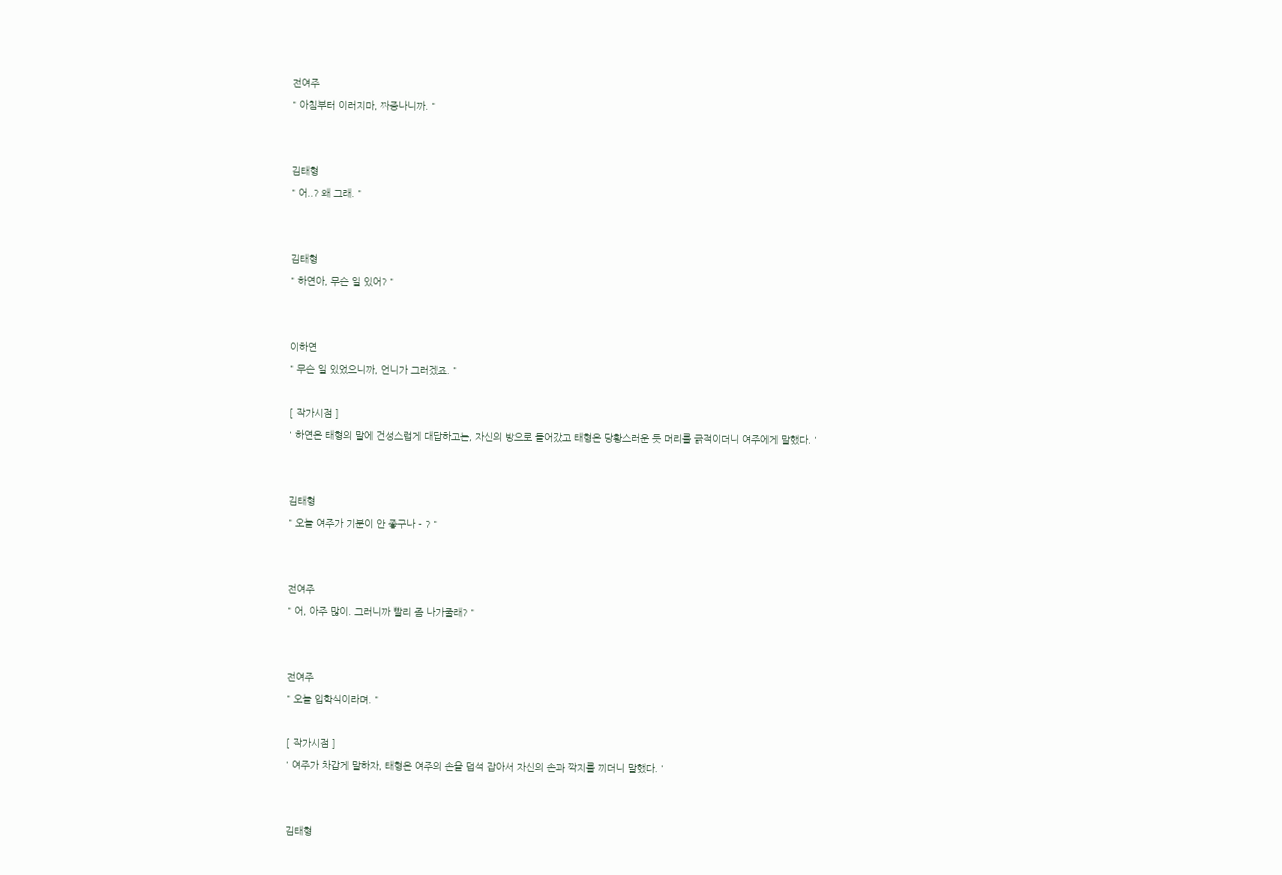전여주
" 아침부터 이러지마, 짜증나니까. "


김태형
" 어..? 왜 그래. "


김태형
" 하연아, 무슨 일 있어? "


이하연
" 무슨 일 있었으니까, 언니가 그러겠죠. "

[ 작가시점 ]
' 하연은 태형의 말에 건성스럽게 대답하고는, 자신의 방으로 들어갔고 태형은 당황스러운 듯 머리를 긁적이더니 여주에게 말했다. '


김태형
" 오늘 여주가 기분이 안 좋구나 - ? "


전여주
" 어, 아주 많이. 그러니까 빨리 좀 나가줄래? "


전여주
" 오늘 입학식이라며. "

[ 작가시점 ]
' 여주가 차갑게 말하자, 태형은 여주의 손을 덥석 잡아서 자신의 손과 깍지를 끼더니 말했다. '


김태형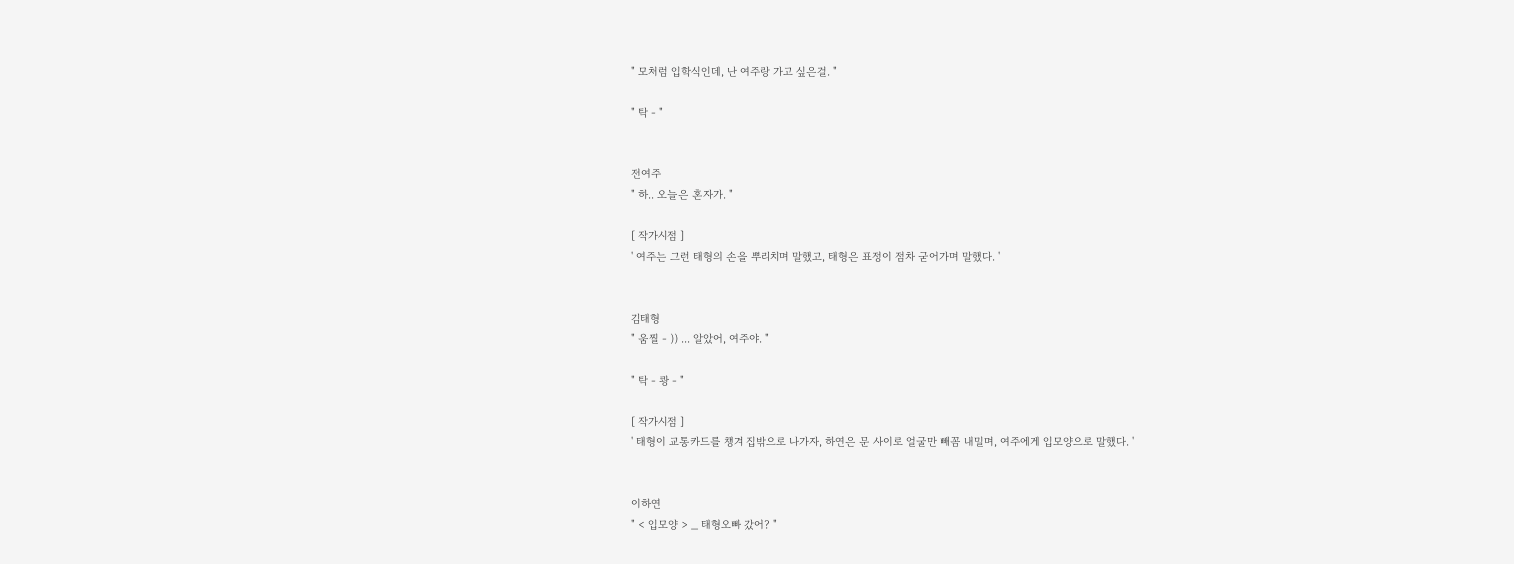" 모처럼 입학식인데, 난 여주랑 가고 싶은걸. "

" 탁 - "


전여주
" 하.. 오늘은 혼자가. "

[ 작가시점 ]
' 여주는 그런 태형의 손을 뿌리치며 말했고, 태형은 표정이 점차 굳어가며 말했다. '


김태형
" 움찔 - )) ... 알았어, 여주야. "

" 탁 - 쾅 - "

[ 작가시점 ]
' 태형이 교통카드를 챙겨 집밖으로 나가자, 하연은 문 사이로 얼굴만 빼꼼 내밀며, 여주에게 입모양으로 말했다. '


이하연
" < 입모양 > _ 태형오빠 갔어? "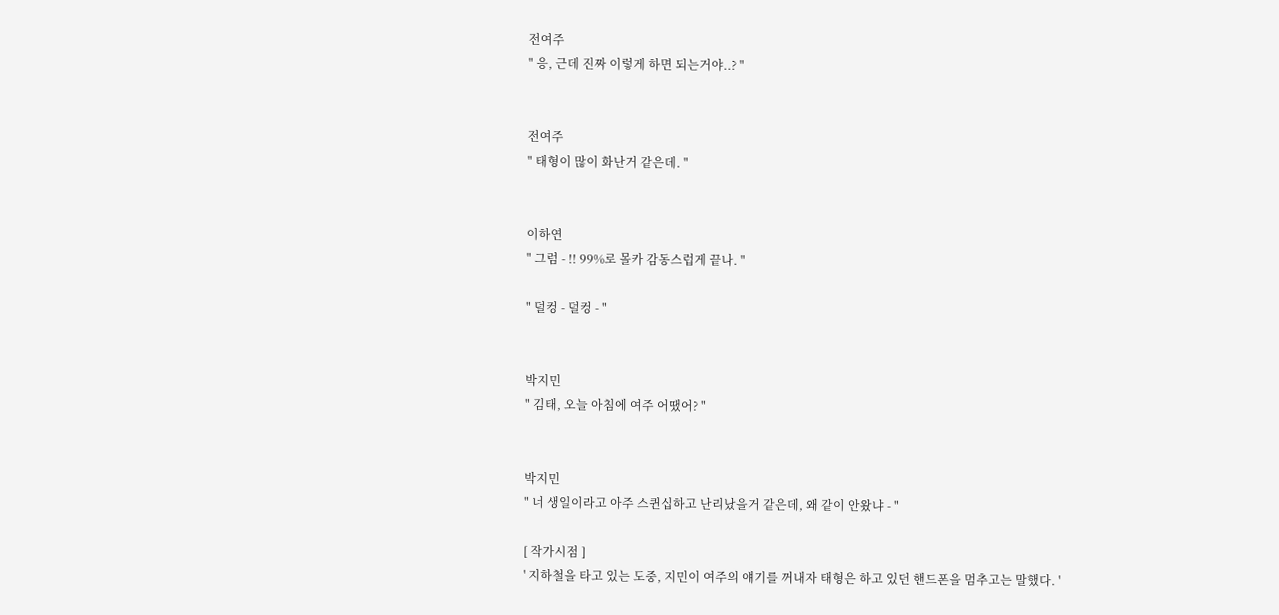전여주
" 응, 근데 진짜 이렇게 하면 되는거야..? "


전여주
" 태형이 많이 화난거 같은데. "


이하연
" 그럼 - !! 99%로 몰카 감동스럽게 끝나. "

" 덜컹 - 덜컹 - "


박지민
" 김태, 오늘 아침에 여주 어땠어? "


박지민
" 너 생일이라고 아주 스퀸십하고 난리났을거 같은데, 왜 같이 안왔냐 - "

[ 작가시점 ]
' 지하철을 타고 있는 도중, 지민이 여주의 얘기를 꺼내자 태형은 하고 있던 핸드폰을 멈추고는 말했다. '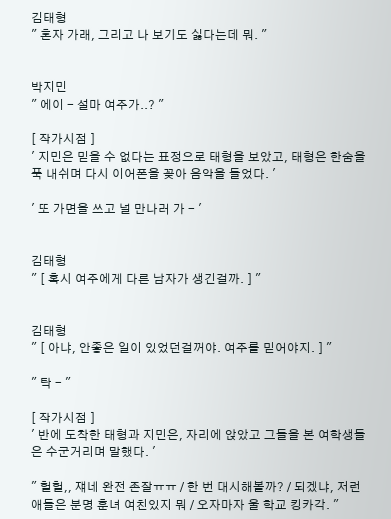김태형
" 혼자 가래, 그리고 나 보기도 싫다는데 뭐. "


박지민
" 에이 - 설마 여주가..? "

[ 작가시점 ]
' 지민은 믿을 수 없다는 표정으로 태형을 보았고, 태형은 한숨을 푹 내쉬며 다시 이어폰을 꽂아 음악을 들었다. '

' 또 가면을 쓰고 널 만나러 가 - '


김태형
" [ 혹시 여주에게 다른 남자가 생긴걸까. ] "


김태형
" [ 아냐, 안좋은 일이 있었던걸꺼야. 여주를 믿어야지. ] "

" 탁 - "

[ 작가시점 ]
' 반에 도착한 태형과 지민은, 자리에 앉았고 그들을 본 여학생들은 수군거리며 말했다. '

" 헐헐,, 쟤네 완전 존잘ㅠㅠ / 한 번 대시해볼까? / 되겠냐, 저런 애들은 분명 훈녀 여친있지 뭐 / 오자마자 울 학교 킹카각. "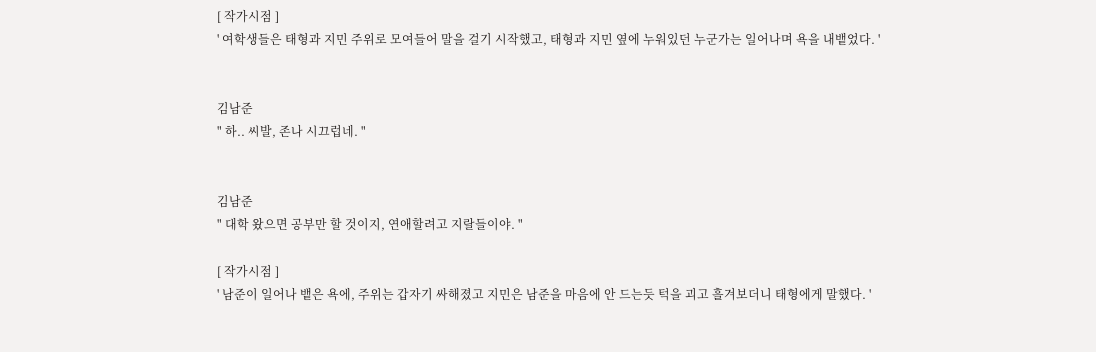[ 작가시점 ]
' 여학생들은 태형과 지민 주위로 모여들어 말을 걸기 시작했고, 태형과 지민 옆에 누워있던 누군가는 일어나며 욕을 내뱉었다. '


김남준
" 하.. 씨발, 존나 시끄럽네. "


김남준
" 대학 왔으면 공부만 할 것이지, 연애할려고 지랄들이야. "

[ 작가시점 ]
' 남준이 일어나 뱉은 욕에, 주위는 갑자기 싸해졌고 지민은 남준을 마음에 안 드는듯 턱을 괴고 흘겨보더니 태형에게 말했다. '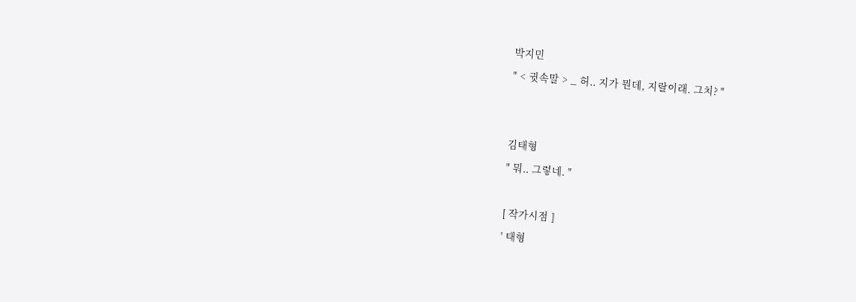박지민
" < 귓속말 > _ 허.. 지가 뭔데, 지랄이래. 그치? "


김태형
" 뭐.. 그렇네. "

[ 작가시점 ]
' 태형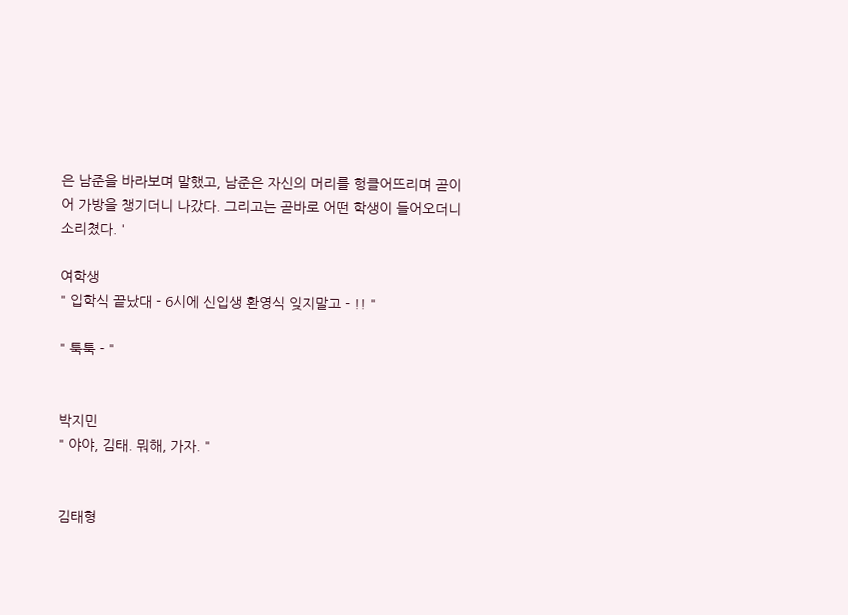은 남준을 바라보며 말했고, 남준은 자신의 머리를 헝클어뜨리며 곧이어 가방을 챙기더니 나갔다. 그리고는 곧바로 어떤 학생이 들어오더니 소리쳤다. '

여학생
" 입학식 끝났대 - 6시에 신입생 환영식 잊지말고 - !! "

" 툭툭 - "


박지민
" 야야, 김태. 뭐해, 가자. "


김태형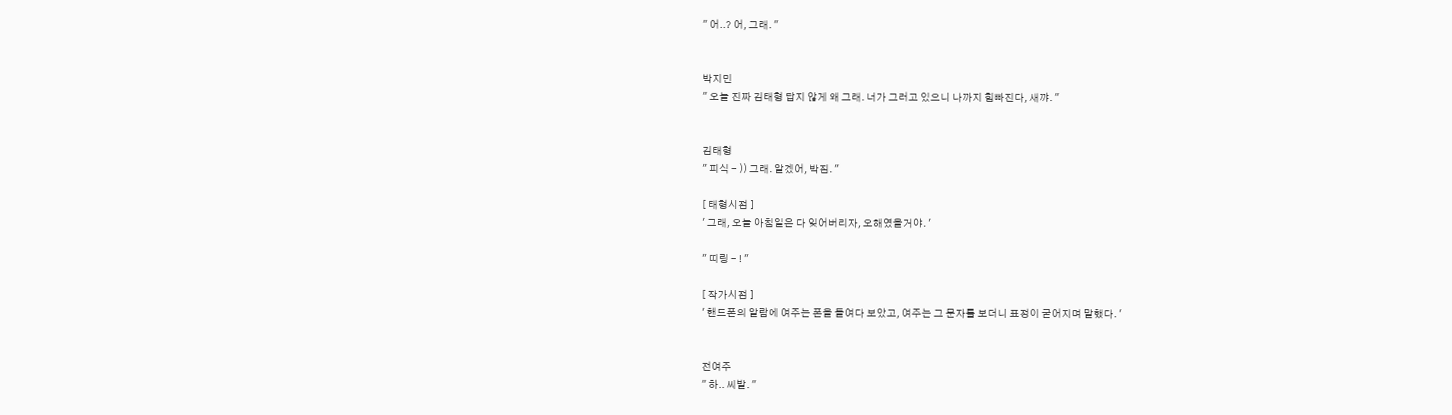" 어..? 어, 그래. "


박지민
" 오늘 진짜 김태형 답지 않게 왜 그래. 너가 그러고 있으니 나까지 힘빠진다, 새꺄. "


김태형
" 피식 - )) 그래. 알겠어, 박짐. "

[ 태형시점 ]
' 그래, 오늘 아침일은 다 잊어버리자, 오해였을거야. '

" 띠링 - ! "

[ 작가시점 ]
' 핸드폰의 알람에 여주는 폰을 들여다 보았고, 여주는 그 문자를 보더니 표정이 굳어지며 말했다. '


전여주
" 하.. 씨발. "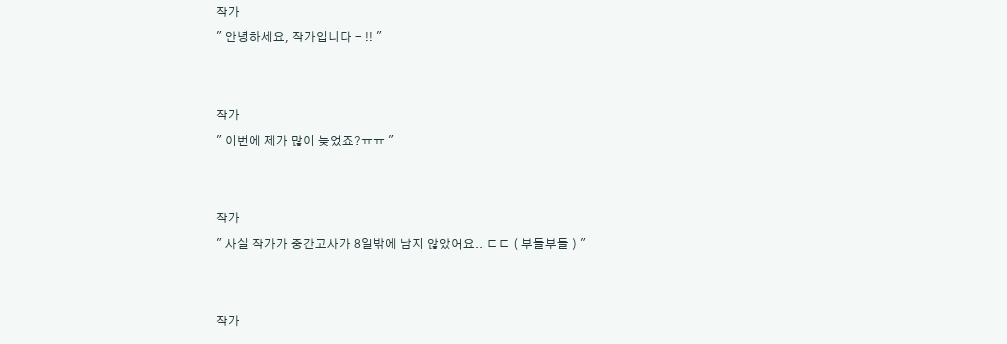작가
" 안녕하세요, 작가입니다 - !! "


작가
" 이번에 제가 많이 늦었죠?ㅠㅠ "


작가
" 사실 작가가 중간고사가 8일밖에 남지 않았어요.. ㄷㄷ ( 부들부들 ) "


작가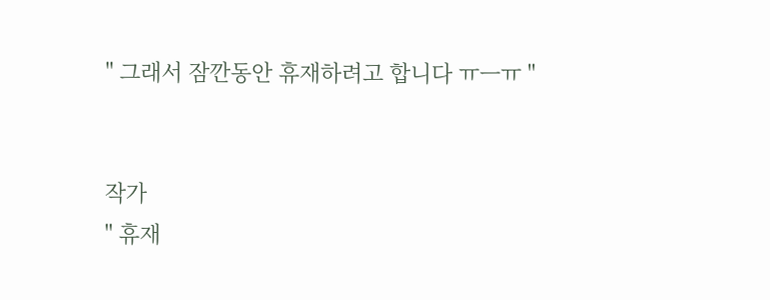" 그래서 잠깐동안 휴재하려고 합니다 ㅠㅡㅠ "


작가
" 휴재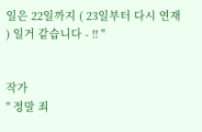일은 22일까지 ( 23일부터 다시 연재 ) 일거 같습니다 - !! "


작가
" 정말 죄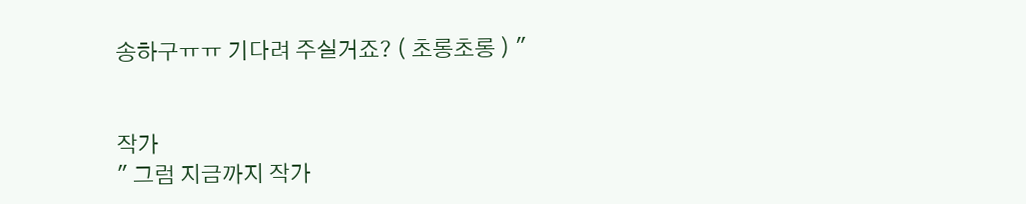송하구ㅠㅠ 기다려 주실거죠? ( 초롱초롱 ) "


작가
" 그럼 지금까지 작가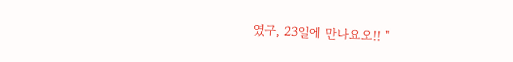였구, 23일에 만나요오!! "